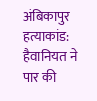अंबिकापुर हत्याकांड: हैवानियत ने पार की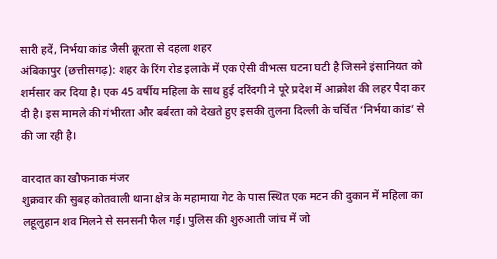सारी हदें, निर्भया कांड जैसी क्रूरता से दहला शहर
अंबिकापुर (छत्तीसगढ़): शहर के रिंग रोड इलाके में एक ऐसी वीभत्स घटना घटी है जिसने इंसानियत को शर्मसार कर दिया है। एक 45 वर्षीय महिला के साथ हुई दरिंदगी ने पूरे प्रदेश में आक्रोश की लहर पैदा कर दी है। इस मामले की गंभीरता और बर्बरता को देखते हुए इसकी तुलना दिल्ली के चर्चित ‘निर्भया कांड’ से की जा रही है।

वारदात का खौफनाक मंजर
शुक्रवार की सुबह कोतवाली थाना क्षेत्र के महामाया गेट के पास स्थित एक मटन की दुकान में महिला का लहूलुहान शव मिलने से सनसनी फैल गई। पुलिस की शुरुआती जांच में जो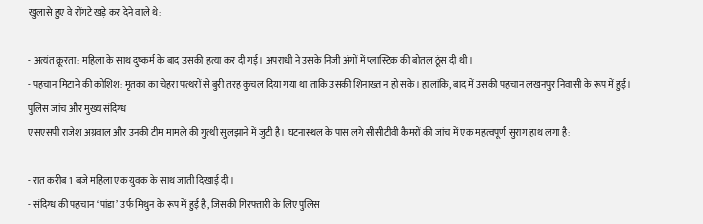खुलासे हुए वे रोंगटे खड़े कर देने वाले थे:

- अत्यंत क्रूरता: महिला के साथ दुष्कर्म के बाद उसकी हत्या कर दी गई। अपराधी ने उसके निजी अंगों में प्लास्टिक की बोतल ठूंस दी थी।
- पहचान मिटाने की कोशिश: मृतका का चेहरा पत्थरों से बुरी तरह कुचल दिया गया था ताकि उसकी शिनाख्त न हो सके। हालांकि, बाद में उसकी पहचान लखनपुर निवासी के रूप में हुई।
पुलिस जांच और मुख्य संदिग्ध
एसएसपी राजेश अग्रवाल और उनकी टीम मामले की गुत्थी सुलझाने में जुटी है। घटनास्थल के पास लगे सीसीटीवी कैमरों की जांच में एक महत्वपूर्ण सुराग हाथ लगा है:

- रात करीब 1 बजे महिला एक युवक के साथ जाती दिखाई दी।
- संदिग्ध की पहचान ‘पांडा’ उर्फ मिथुन के रूप में हुई है, जिसकी गिरफ्तारी के लिए पुलिस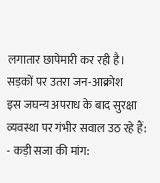लगातार छापेमारी कर रही है।
सड़कों पर उतरा जन-आक्रोश
इस जघन्य अपराध के बाद सुरक्षा व्यवस्था पर गंभीर सवाल उठ रहे हैं:
- कड़ी सजा की मांग: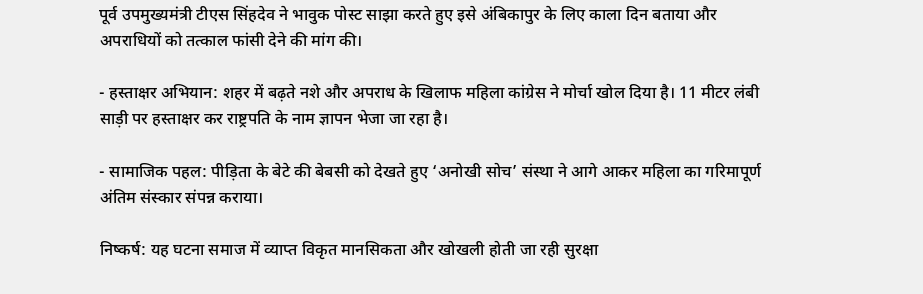पूर्व उपमुख्यमंत्री टीएस सिंहदेव ने भावुक पोस्ट साझा करते हुए इसे अंबिकापुर के लिए काला दिन बताया और अपराधियों को तत्काल फांसी देने की मांग की।

- हस्ताक्षर अभियान: शहर में बढ़ते नशे और अपराध के खिलाफ महिला कांग्रेस ने मोर्चा खोल दिया है। 11 मीटर लंबी साड़ी पर हस्ताक्षर कर राष्ट्रपति के नाम ज्ञापन भेजा जा रहा है।

- सामाजिक पहल: पीड़िता के बेटे की बेबसी को देखते हुए ‘अनोखी सोच’ संस्था ने आगे आकर महिला का गरिमापूर्ण अंतिम संस्कार संपन्न कराया।

निष्कर्ष: यह घटना समाज में व्याप्त विकृत मानसिकता और खोखली होती जा रही सुरक्षा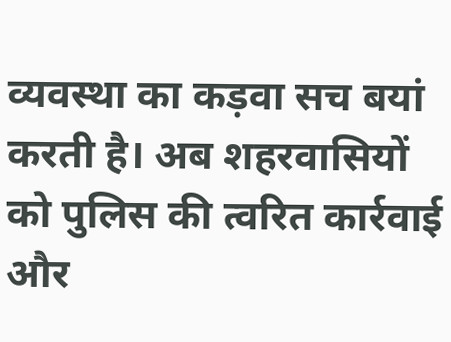व्यवस्था का कड़वा सच बयां करती है। अब शहरवासियों को पुलिस की त्वरित कार्रवाई और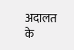अदालत के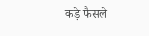कड़े फैसले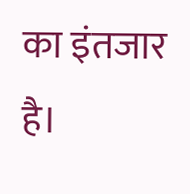का इंतजार है।